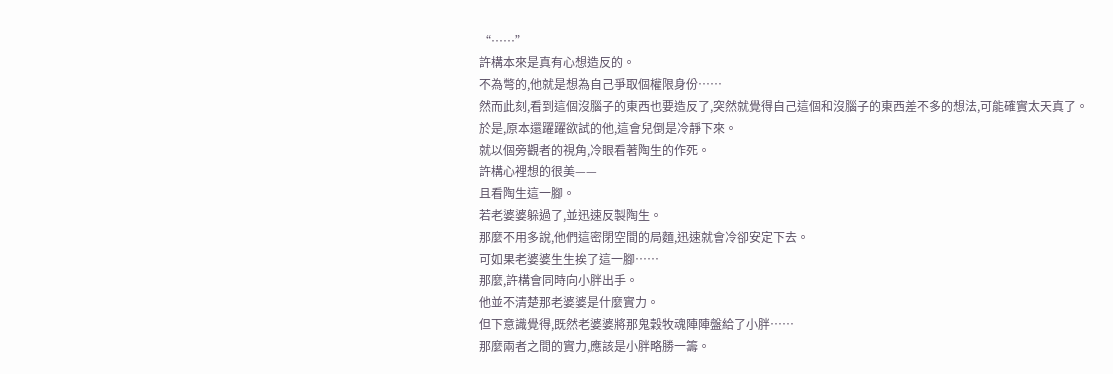“……”
許構本來是真有心想造反的。
不為彆的,他就是想為自己爭取個權限身份……
然而此刻,看到這個沒腦子的東西也要造反了,突然就覺得自己這個和沒腦子的東西差不多的想法,可能確實太天真了。
於是,原本還躍躍欲試的他,這會兒倒是冷靜下來。
就以個旁觀者的視角,冷眼看著陶生的作死。
許構心裡想的很美——
且看陶生這一腳。
若老婆婆躲過了,並迅速反製陶生。
那麼不用多說,他們這密閉空間的局麵,迅速就會冷卻安定下去。
可如果老婆婆生生挨了這一腳……
那麼,許構會同時向小胖出手。
他並不清楚那老婆婆是什麼實力。
但下意識覺得,既然老婆婆將那鬼穀牧魂陣陣盤給了小胖……
那麼兩者之間的實力,應該是小胖略勝一籌。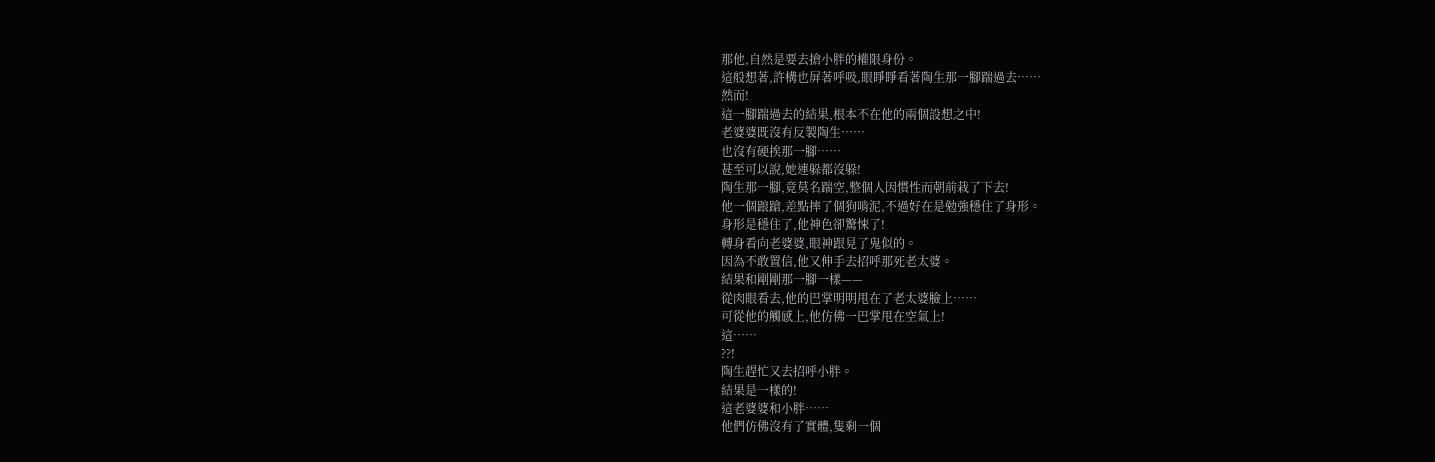那他,自然是要去搶小胖的權限身份。
這般想著,許構也屏著呼吸,眼睜睜看著陶生那一腳踹過去……
然而!
這一腳踹過去的結果,根本不在他的兩個設想之中!
老婆婆既沒有反製陶生……
也沒有硬挨那一腳……
甚至可以說,她連躲都沒躲!
陶生那一腳,竟莫名踹空,整個人因慣性而朝前栽了下去!
他一個踉蹌,差點摔了個狗啃泥,不過好在是勉強穩住了身形。
身形是穩住了,他神色卻驚悚了!
轉身看向老婆婆,眼神跟見了鬼似的。
因為不敢置信,他又伸手去招呼那死老太婆。
結果和剛剛那一腳一樣——
從肉眼看去,他的巴掌明明甩在了老太婆臉上……
可從他的觸感上,他仿佛一巴掌甩在空氣上!
這……
??!
陶生趕忙又去招呼小胖。
結果是一樣的!
這老婆婆和小胖……
他們仿佛沒有了實體,隻剩一個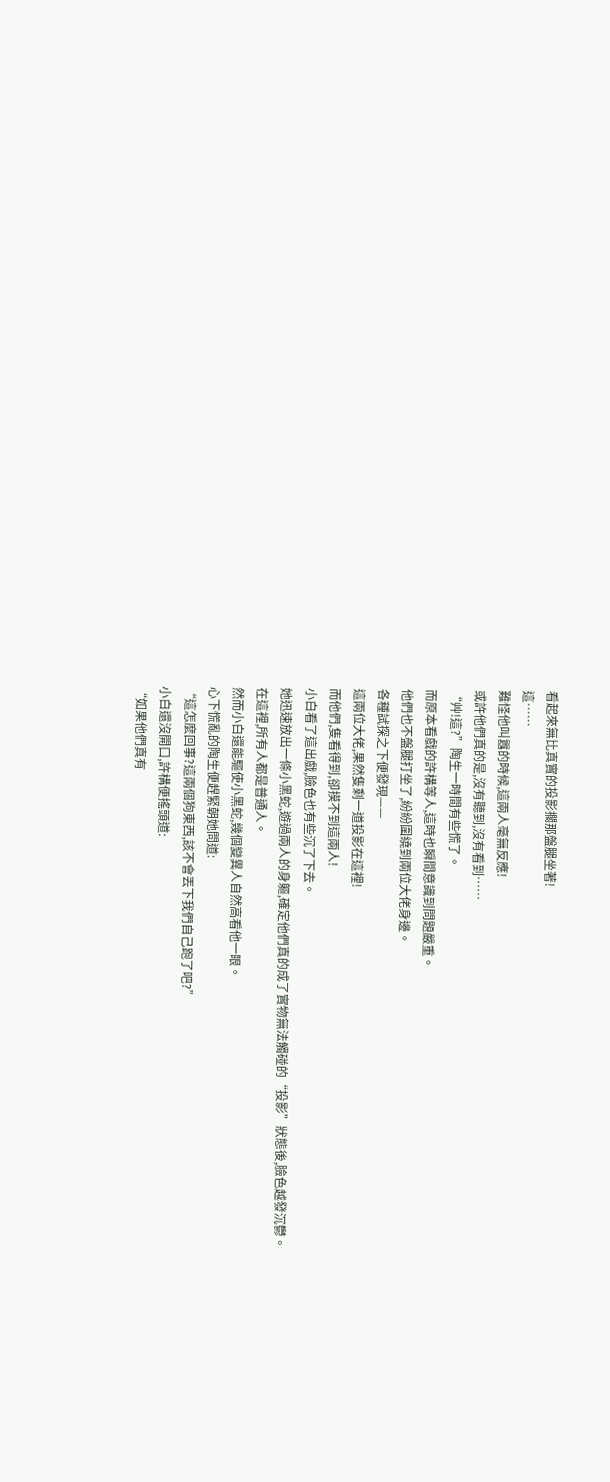看起來無比真實的投影擱那盤腿坐著!
這……
難怪他叫囂的時候,這兩人毫無反應!
或許他們真的是,沒有聽到,沒有看到……
“艸!這?”陶生一時間有些慌了。
而原本看戲的許構等人,這時也瞬間意識到問題嚴重。
他們也不盤腿打坐了,紛紛圍繞到兩位大佬身邊。
各種試探之下便發現——
這兩位大佬,果然隻剩一道投影在這裡!
而他們,隻看得到,卻摸不到這兩人!
小白看了這出戲,臉色也有些沉了下去。
她迅速放出一條小黑蛇,遊過兩人的身軀,確定他們真的成了實物無法觸碰的“投影”狀態後,臉色越發沉鬱。
在這裡,所有人都是普通人。
然而小白還能驅使小黑蛇,幾個變異人自然高看他一眼。
心下慌亂的陶生便趕緊朝她問道:
“這怎麼回事?這兩個狗東西,該不會丟下我們自己跑了吧?”
小白還沒開口,許構便搖頭道:
“如果他們真有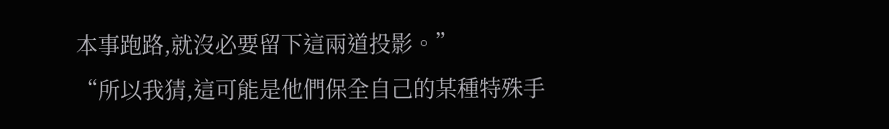本事跑路,就沒必要留下這兩道投影。”
“所以我猜,這可能是他們保全自己的某種特殊手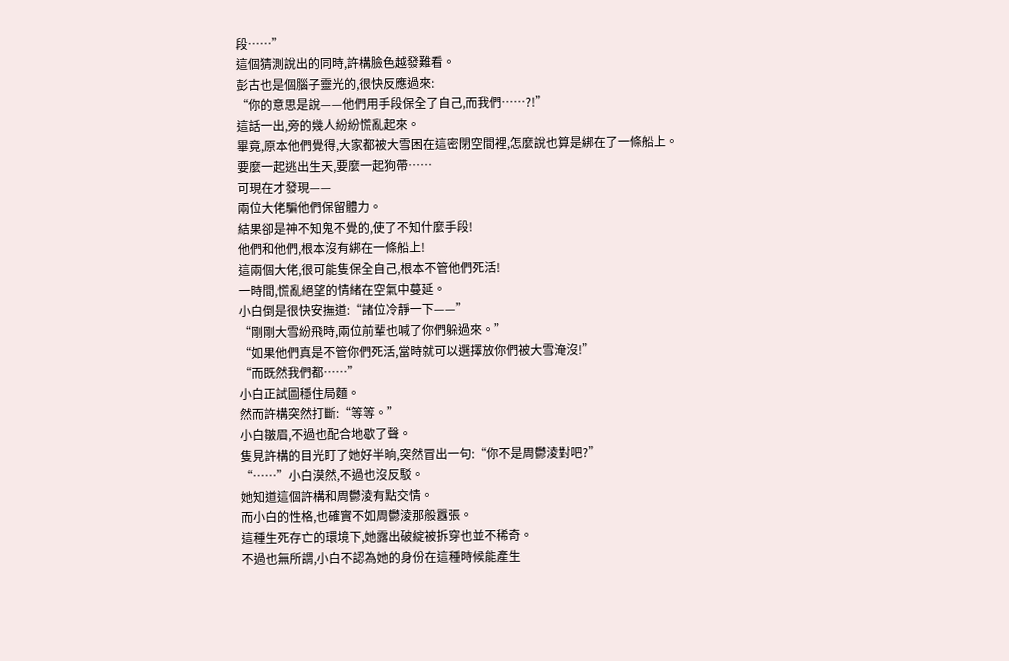段……”
這個猜測說出的同時,許構臉色越發難看。
彭古也是個腦子靈光的,很快反應過來:
“你的意思是說——他們用手段保全了自己,而我們……?!”
這話一出,旁的幾人紛紛慌亂起來。
畢竟,原本他們覺得,大家都被大雪困在這密閉空間裡,怎麼說也算是綁在了一條船上。
要麼一起逃出生天,要麼一起狗帶……
可現在才發現——
兩位大佬騙他們保留體力。
結果卻是神不知鬼不覺的,使了不知什麼手段!
他們和他們,根本沒有綁在一條船上!
這兩個大佬,很可能隻保全自己,根本不管他們死活!
一時間,慌亂絕望的情緒在空氣中蔓延。
小白倒是很快安撫道:“諸位冷靜一下——”
“剛剛大雪紛飛時,兩位前輩也喊了你們躲過來。”
“如果他們真是不管你們死活,當時就可以選擇放你們被大雪淹沒!”
“而既然我們都……”
小白正試圖穩住局麵。
然而許構突然打斷:“等等。”
小白皺眉,不過也配合地歇了聲。
隻見許構的目光盯了她好半晌,突然冒出一句:“你不是周鬱淩對吧?”
“……”小白漠然,不過也沒反駁。
她知道這個許構和周鬱淩有點交情。
而小白的性格,也確實不如周鬱淩那般囂張。
這種生死存亡的環境下,她露出破綻被拆穿也並不稀奇。
不過也無所謂,小白不認為她的身份在這種時候能產生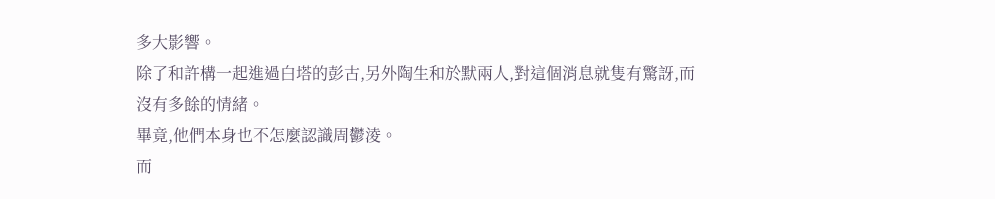多大影響。
除了和許構一起進過白塔的彭古,另外陶生和於默兩人,對這個消息就隻有驚訝,而沒有多餘的情緒。
畢竟,他們本身也不怎麼認識周鬱淩。
而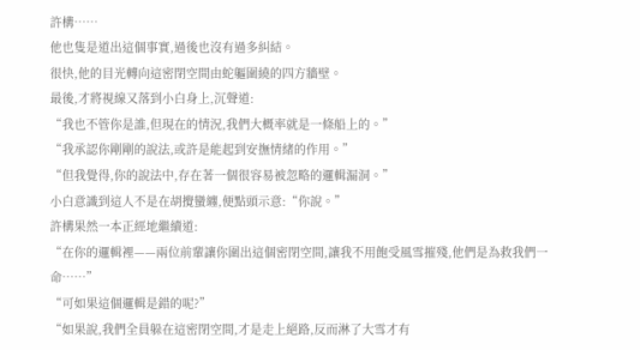許構……
他也隻是道出這個事實,過後也沒有過多糾結。
很快,他的目光轉向這密閉空間由蛇軀圍繞的四方牆壁。
最後,才將視線又落到小白身上,沉聲道:
“我也不管你是誰,但現在的情況,我們大概率就是一條船上的。”
“我承認你剛剛的說法,或許是能起到安撫情緒的作用。”
“但我覺得,你的說法中,存在著一個很容易被忽略的邏輯漏洞。”
小白意識到這人不是在胡攪蠻纏,便點頭示意:“你說。”
許構果然一本正經地繼續道:
“在你的邏輯裡——兩位前輩讓你圍出這個密閉空間,讓我不用飽受風雪摧殘,他們是為救我們一命……”
“可如果這個邏輯是錯的呢?”
“如果說,我們全員躲在這密閉空間,才是走上絕路,反而淋了大雪才有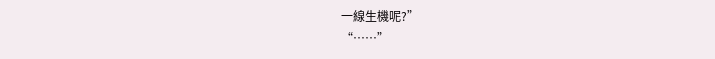一線生機呢?”
“……”